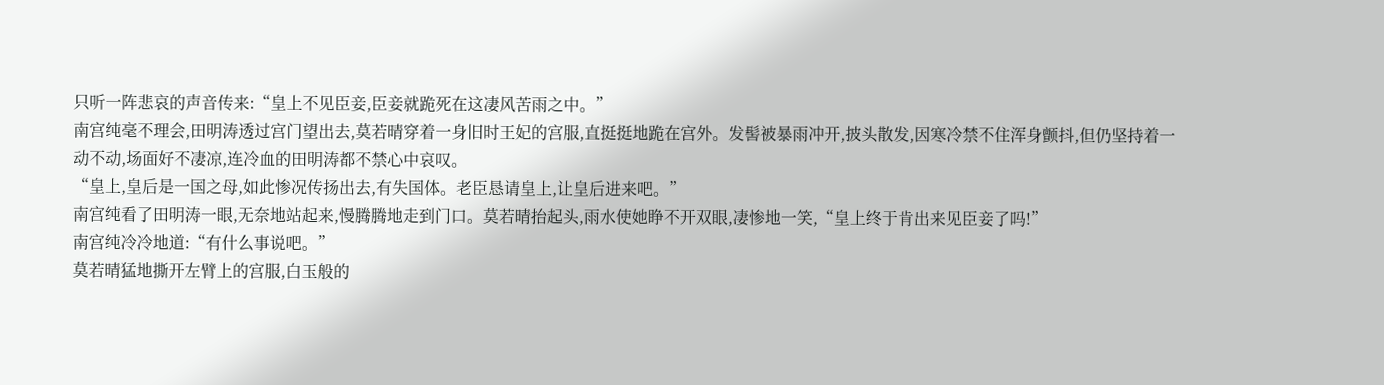只听一阵悲哀的声音传来:“皇上不见臣妾,臣妾就跪死在这凄风苦雨之中。”
南宫纯毫不理会,田明涛透过宫门望出去,莫若晴穿着一身旧时王妃的宫服,直挺挺地跪在宫外。发髻被暴雨冲开,披头散发,因寒冷禁不住浑身颤抖,但仍坚持着一动不动,场面好不凄凉,连冷血的田明涛都不禁心中哀叹。
“皇上,皇后是一国之母,如此惨况传扬出去,有失国体。老臣恳请皇上,让皇后进来吧。”
南宫纯看了田明涛一眼,无奈地站起来,慢腾腾地走到门口。莫若晴抬起头,雨水使她睁不开双眼,凄惨地一笑,“皇上终于肯出来见臣妾了吗!”
南宫纯冷冷地道:“有什么事说吧。”
莫若晴猛地撕开左臂上的宫服,白玉般的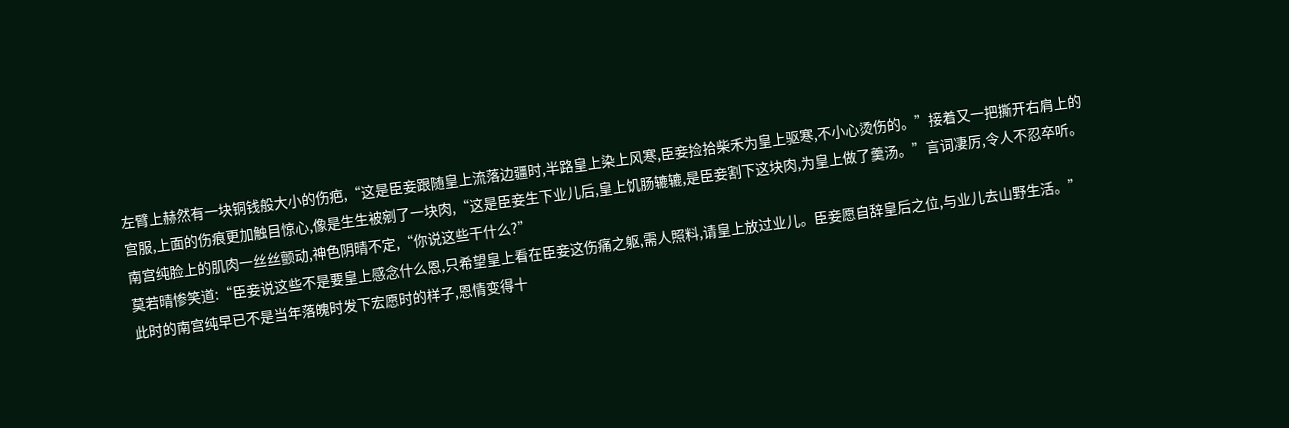左臂上赫然有一块铜钱般大小的伤疤,“这是臣妾跟随皇上流落边疆时,半路皇上染上风寒,臣妾捡拾柴禾为皇上驱寒,不小心烫伤的。”接着又一把撕开右肩上的宫服,上面的伤痕更加触目惊心,像是生生被剜了一块肉,“这是臣妾生下业儿后,皇上饥肠辘辘,是臣妾割下这块肉,为皇上做了羹汤。”言词凄厉,令人不忍卒听。
南宫纯脸上的肌肉一丝丝颤动,神色阴晴不定,“你说这些干什么?”
莫若晴惨笑道:“臣妾说这些不是要皇上感念什么恩,只希望皇上看在臣妾这伤痛之躯,需人照料,请皇上放过业儿。臣妾愿自辞皇后之位,与业儿去山野生活。”
此时的南宫纯早已不是当年落魄时发下宏愿时的样子,恩情变得十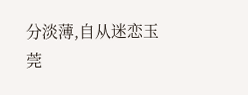分淡薄,自从迷恋玉莞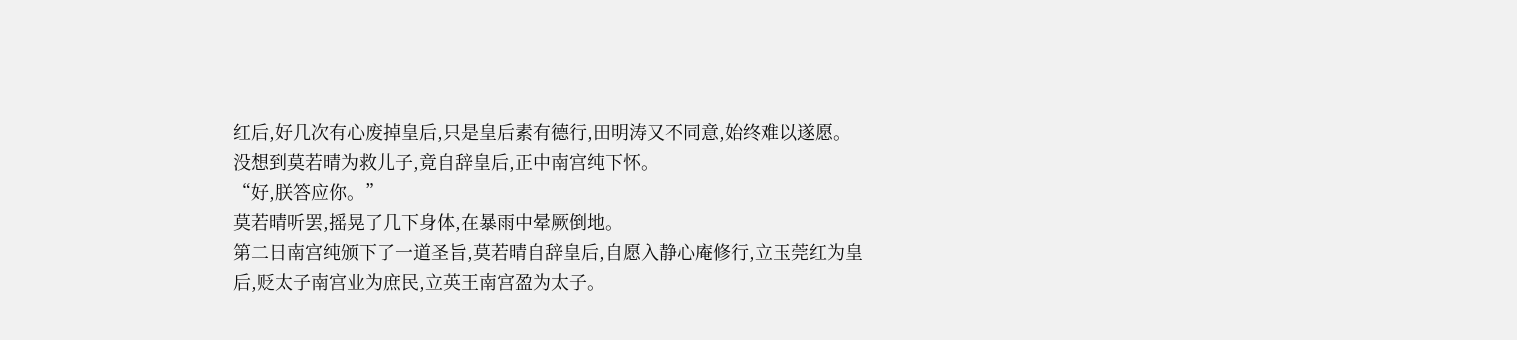红后,好几次有心废掉皇后,只是皇后素有德行,田明涛又不同意,始终难以遂愿。没想到莫若晴为救儿子,竟自辞皇后,正中南宫纯下怀。
“好,朕答应你。”
莫若晴听罢,摇晃了几下身体,在暴雨中晕厥倒地。
第二日南宫纯颁下了一道圣旨,莫若晴自辞皇后,自愿入静心庵修行,立玉莞红为皇后,贬太子南宫业为庶民,立英王南宫盈为太子。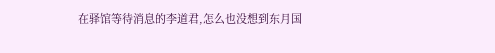在驿馆等待消息的李道君,怎么也没想到东月国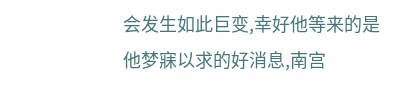会发生如此巨变,幸好他等来的是他梦寐以求的好消息,南宫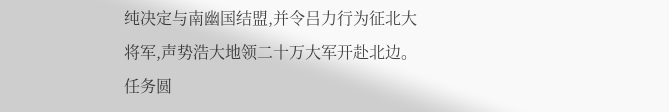纯决定与南幽国结盟,并令吕力行为征北大将军,声势浩大地领二十万大军开赴北边。
任务圆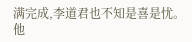满完成,李道君也不知是喜是忧。他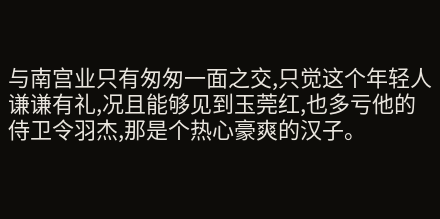与南宫业只有匆匆一面之交,只觉这个年轻人谦谦有礼,况且能够见到玉莞红,也多亏他的侍卫令羽杰,那是个热心豪爽的汉子。